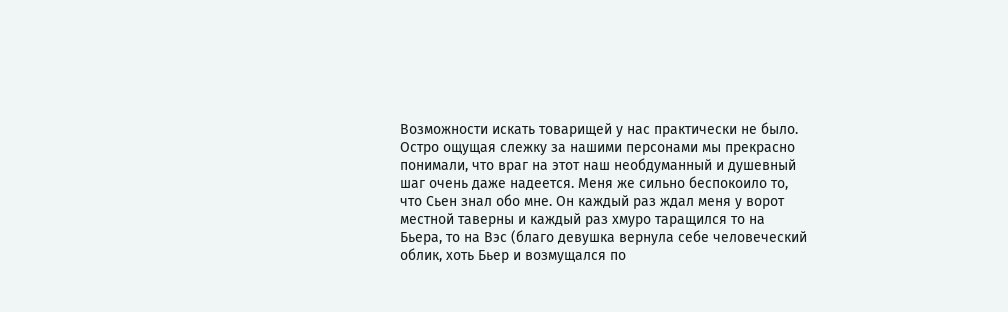Возможности искать товарищей у нас практически не было. Остро ощущая слежку за нашими персонами мы прекрасно понимали, что враг на этот наш необдуманный и душевный шаг очень даже надеется. Меня же сильно беспокоило то, что Сьен знал обо мне. Он каждый раз ждал меня у ворот местной таверны и каждый раз хмуро таращился то на Бьера, то на Вэс (благо девушка вернула себе человеческий облик, хоть Бьер и возмущался по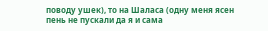поводу ушек), то на Шаласа (одну меня ясен пень не пускали да я и сама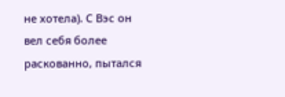не хотела). С Вэс он вел себя более раскованно, пытался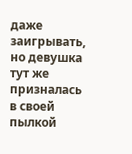даже заигрывать, но девушка тут же призналась в своей пылкой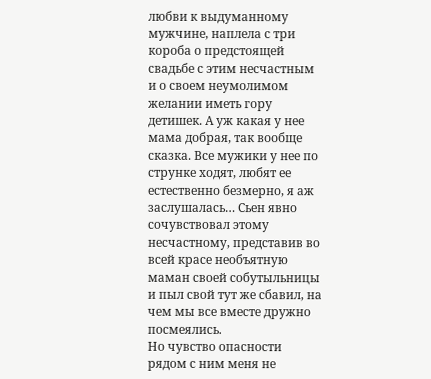любви к выдуманному мужчине, наплела с три короба о предстоящей свадьбе с этим несчастным и о своем неумолимом желании иметь гору детишек. А уж какая у нее мама добрая, так вообще сказка. Все мужики у нее по струнке ходят, любят ее естественно безмерно, я аж заслушалась… Сьен явно сочувствовал этому несчастному, представив во всей красе необъятную маман своей собутыльницы и пыл свой тут же сбавил, на чем мы все вместе дружно посмеялись.
Но чувство опасности рядом с ним меня не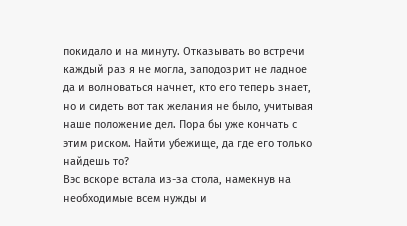покидало и на минуту. Отказывать во встречи каждый раз я не могла, заподозрит не ладное да и волноваться начнет, кто его теперь знает, но и сидеть вот так желания не было, учитывая наше положение дел. Пора бы уже кончать с этим риском. Найти убежище, да где его только найдешь то?
Вэс вскоре встала из-за стола, намекнув на необходимые всем нужды и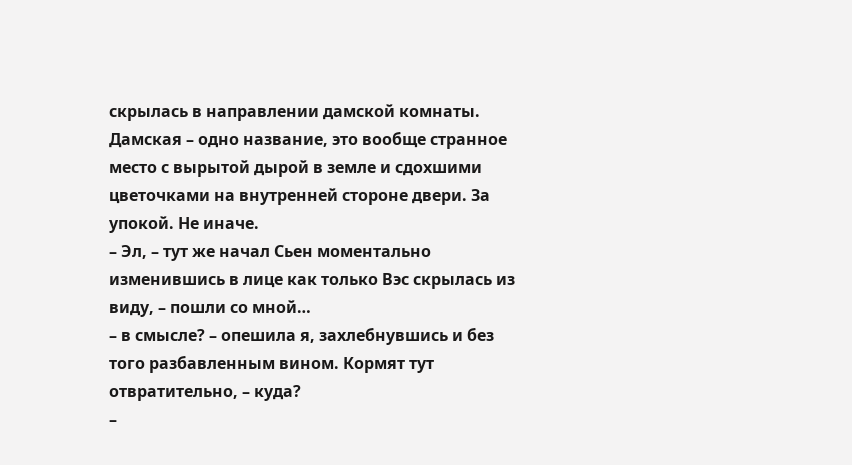скрылась в направлении дамской комнаты. Дамская – одно название, это вообще странное место с вырытой дырой в земле и сдохшими цветочками на внутренней стороне двери. За упокой. Не иначе.
– Эл, – тут же начал Сьен моментально изменившись в лице как только Вэс скрылась из виду, – пошли со мной…
– в смысле? – опешила я, захлебнувшись и без того разбавленным вином. Кормят тут отвратительно, – куда?
–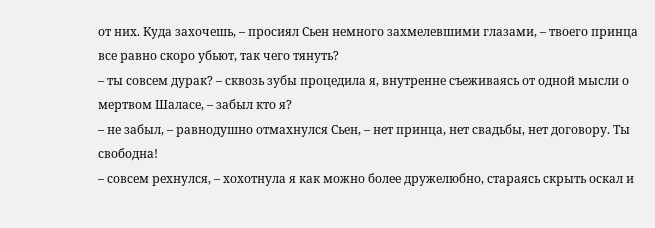от них. Куда захочешь, – просиял Сьен немного захмелевшими глазами, – твоего принца все равно скоро убьют, так чего тянуть?
– ты совсем дурак? – сквозь зубы процедила я, внутренне съеживаясь от одной мысли о мертвом Шаласе, – забыл кто я?
– не забыл, – равнодушно отмахнулся Сьен, – нет принца, нет свадьбы, нет договору. Ты свободна!
– совсем рехнулся, – хохотнула я как можно более дружелюбно, стараясь скрыть оскал и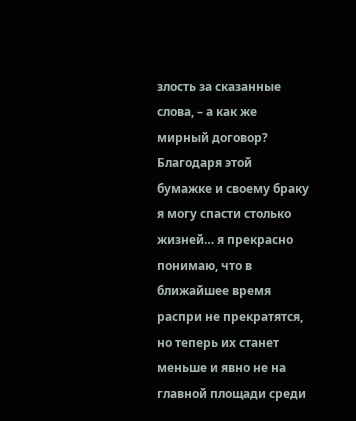злость за сказанные слова, – а как же мирный договор? Благодаря этой бумажке и своему браку я могу спасти столько жизней… я прекрасно понимаю, что в ближайшее время распри не прекратятся, но теперь их станет меньше и явно не на главной площади среди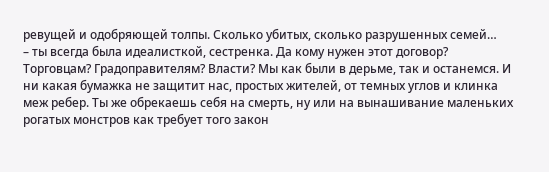ревущей и одобряющей толпы. Сколько убитых, сколько разрушенных семей…
– ты всегда была идеалисткой, сестренка. Да кому нужен этот договор? Торговцам? Градоправителям? Власти? Мы как были в дерьме, так и останемся. И ни какая бумажка не защитит нас, простых жителей, от темных углов и клинка меж ребер. Ты же обрекаешь себя на смерть, ну или на вынашивание маленьких рогатых монстров как требует того закон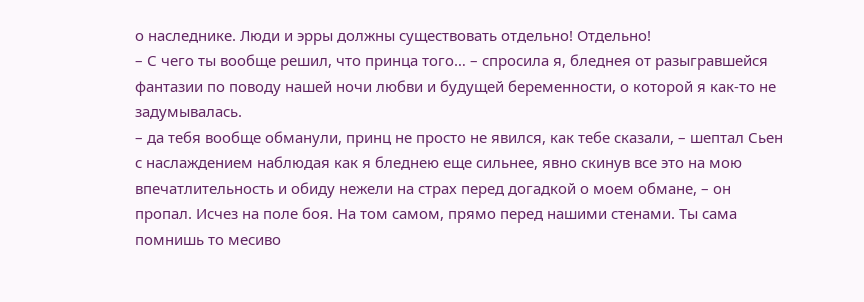о наследнике. Люди и эрры должны существовать отдельно! Отдельно!
– С чего ты вообще решил, что принца того… – спросила я, бледнея от разыгравшейся фантазии по поводу нашей ночи любви и будущей беременности, о которой я как-то не задумывалась.
– да тебя вообще обманули, принц не просто не явился, как тебе сказали, – шептал Сьен с наслаждением наблюдая как я бледнею еще сильнее, явно скинув все это на мою впечатлительность и обиду нежели на страх перед догадкой о моем обмане, – он пропал. Исчез на поле боя. На том самом, прямо перед нашими стенами. Ты сама помнишь то месиво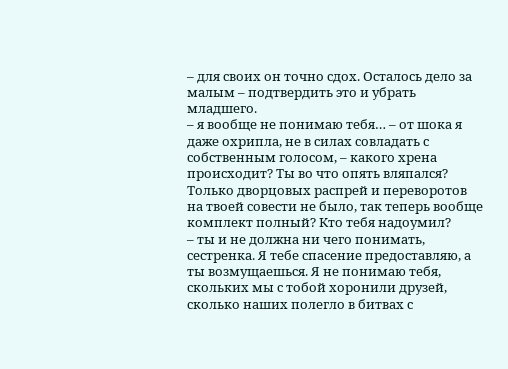– для своих он точно сдох. Осталось дело за малым – подтвердить это и убрать младшего.
– я вообще не понимаю тебя… – от шока я даже охрипла, не в силах совладать с собственным голосом, – какого хрена происходит? Ты во что опять вляпался? Только дворцовых распрей и переворотов на твоей совести не было, так теперь вообще комплект полный? Кто тебя надоумил?
– ты и не должна ни чего понимать, сестренка. Я тебе спасение предоставляю, а ты возмущаешься. Я не понимаю тебя, скольких мы с тобой хоронили друзей, сколько наших полегло в битвах с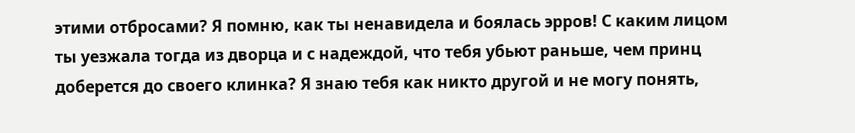этими отбросами? Я помню, как ты ненавидела и боялась эрров! С каким лицом ты уезжала тогда из дворца и с надеждой, что тебя убьют раньше, чем принц доберется до своего клинка? Я знаю тебя как никто другой и не могу понять,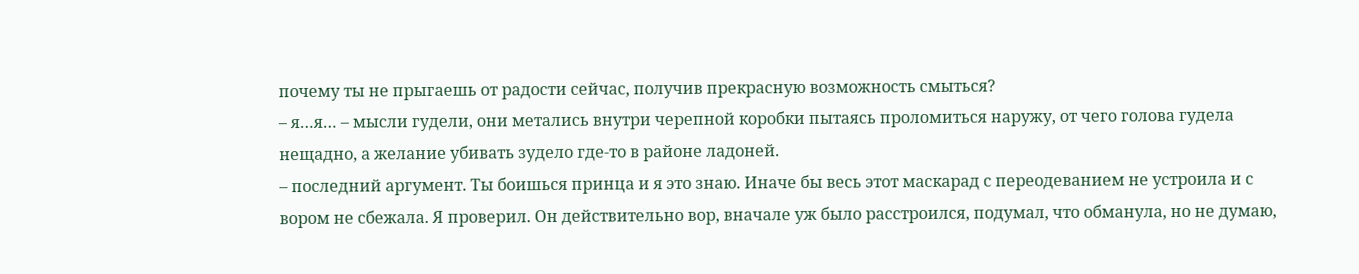почему ты не прыгаешь от радости сейчас, получив прекрасную возможность смыться?
– я…я… – мысли гудели, они метались внутри черепной коробки пытаясь проломиться наружу, от чего голова гудела нещадно, а желание убивать зудело где-то в районе ладоней.
– последний аргумент. Ты боишься принца и я это знаю. Иначе бы весь этот маскарад с переодеванием не устроила и с вором не сбежала. Я проверил. Он действительно вор, вначале уж было расстроился, подумал, что обманула, но не думаю,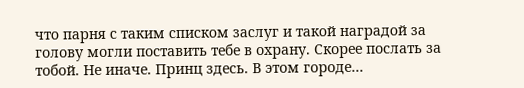что парня с таким списком заслуг и такой наградой за голову могли поставить тебе в охрану. Скорее послать за тобой. Не иначе. Принц здесь. В этом городе…